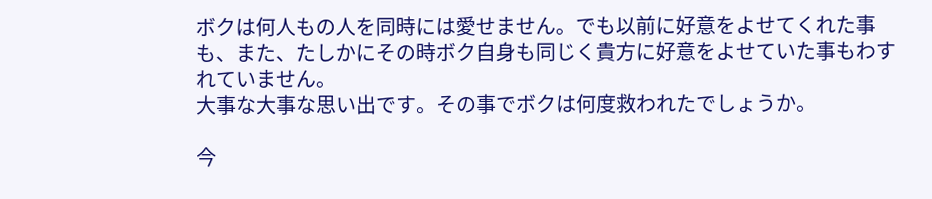ボクは何人もの人を同時には愛せません。でも以前に好意をよせてくれた事も、また、たしかにその時ボク自身も同じく貴方に好意をよせていた事もわすれていません。
大事な大事な思い出です。その事でボクは何度救われたでしょうか。

今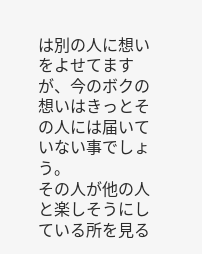は別の人に想いをよせてますが、今のボクの想いはきっとその人には届いていない事でしょう。
その人が他の人と楽しそうにしている所を見る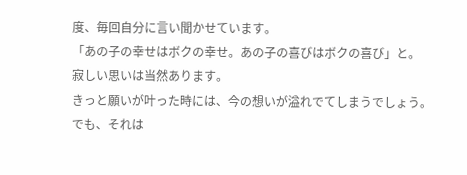度、毎回自分に言い聞かせています。
「あの子の幸せはボクの幸せ。あの子の喜びはボクの喜び」と。
寂しい思いは当然あります。
きっと願いが叶った時には、今の想いが溢れでてしまうでしょう。
でも、それは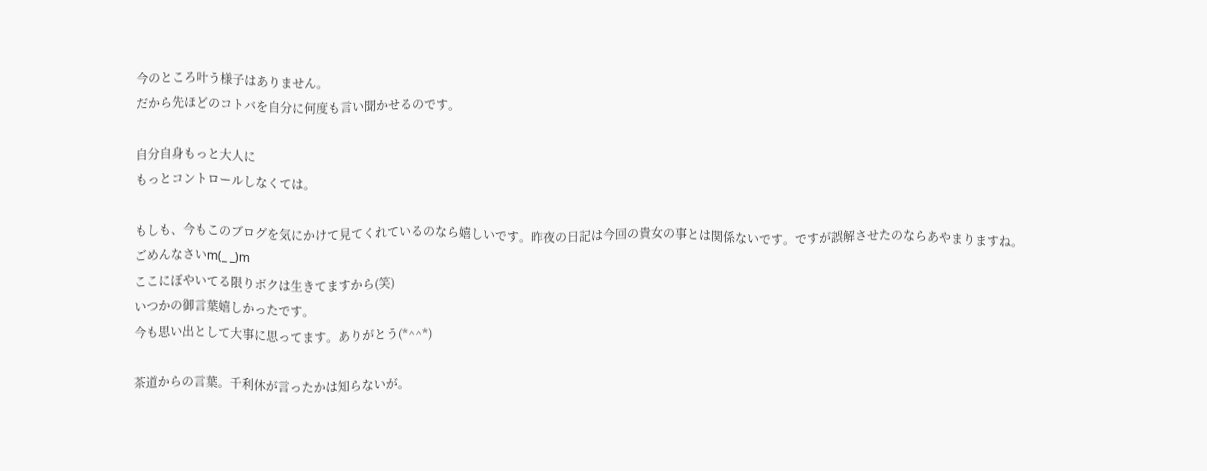今のところ叶う様子はありません。
だから先ほどのコトバを自分に何度も言い聞かせるのです。

自分自身もっと大人に
もっとコントロールしなくては。

もしも、今もこのブログを気にかけて見てくれているのなら嬉しいです。昨夜の日記は今回の貴女の事とは関係ないです。ですが誤解させたのならあやまりますね。
ごめんなさいm(_ _)m
ここにぼやいてる限りボクは生きてますから(笑)
いつかの御言葉嬉しかったです。
今も思い出として大事に思ってます。ありがとう(*^^*)

茶道からの言葉。千利休が言ったかは知らないが。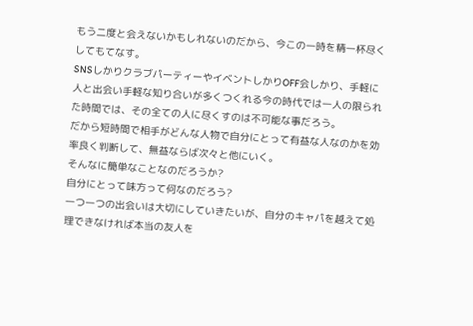もう二度と会えないかもしれないのだから、今この一時を精一杯尽くしてもてなす。
SNSしかりクラブパーティーやイベントしかりOFF会しかり、手軽に人と出会い手軽な知り合いが多くつくれる今の時代では一人の限られた時間では、その全ての人に尽くすのは不可能な事だろう。
だから短時間で相手がどんな人物で自分にとって有益な人なのかを効率良く判断して、無益ならば次々と他にいく。
そんなに簡単なことなのだろうか?
自分にとって味方って何なのだろう?
一つ一つの出会いは大切にしていきたいが、自分のキャパを越えて処理できなければ本当の友人を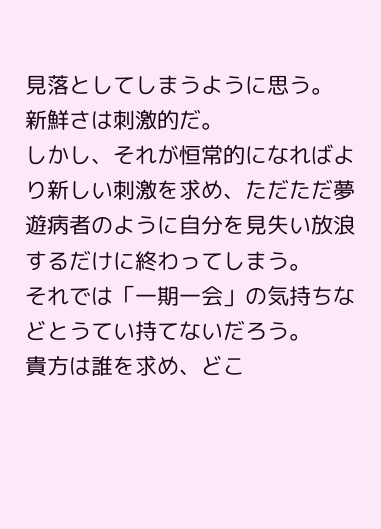見落としてしまうように思う。
新鮮さは刺激的だ。
しかし、それが恒常的になればより新しい刺激を求め、ただただ夢遊病者のように自分を見失い放浪するだけに終わってしまう。
それでは「一期一会」の気持ちなどとうてい持てないだろう。
貴方は誰を求め、どこ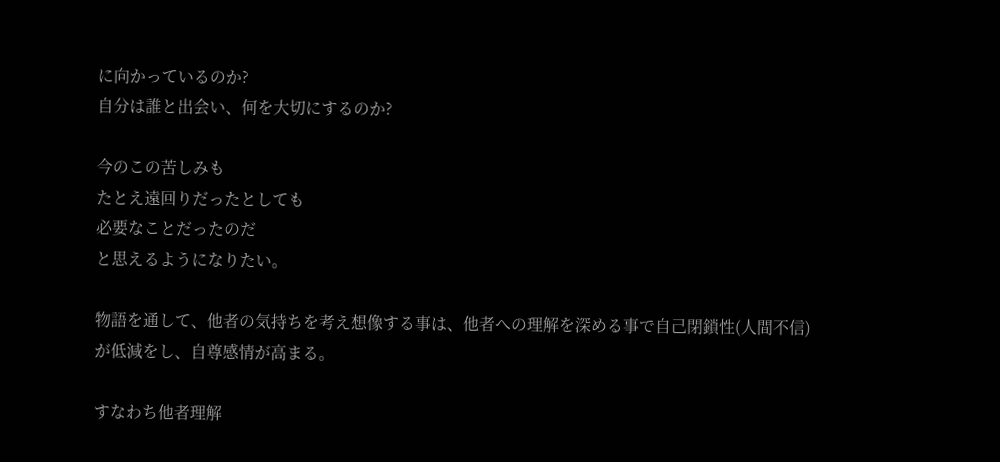に向かっているのか?
自分は誰と出会い、何を大切にするのか?

今のこの苦しみも
たとえ遠回りだったとしても
必要なことだったのだ
と思えるようになりたい。

物語を通して、他者の気持ちを考え想像する事は、他者への理解を深める事で自己閉鎖性(人間不信)が低減をし、自尊感情が高まる。

すなわち他者理解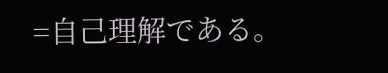=自己理解である。